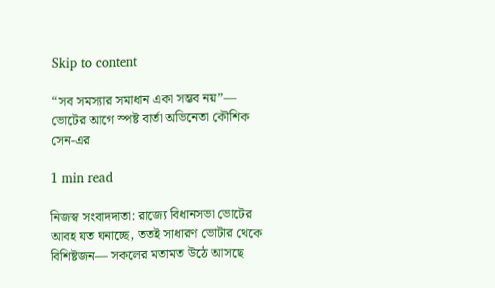Skip to content

“সব সমস্যার সমাধান একা সম্ভব নয়”— ভোটের আগে স্পষ্ট বার্তা অভিনেতা কৌশিক সেন-এর

1 min read

নিজস্ব সংবাদদাতা: রাজ্যে বিধানসভা ভোটের আবহ যত ঘনাচ্ছে, ততই সাধারণ ভোটার থেকে বিশিষ্টজন— সকলের মতামত উঠে আসছে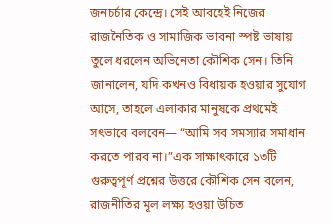জনচর্চার কেন্দ্রে। সেই আবহেই নিজের রাজনৈতিক ও সামাজিক ভাবনা স্পষ্ট ভাষায় তুলে ধরলেন অভিনেতা কৌশিক সেন। তিনি জানালেন, যদি কখনও বিধায়ক হওয়ার সুযোগ আসে, তাহলে এলাকার মানুষকে প্রথমেই সৎভাবে বলবেন— “আমি সব সমস্যার সমাধান করতে পারব না।”এক সাক্ষাৎকারে ১৩টি গুরুত্বপূর্ণ প্রশ্নের উত্তরে কৌশিক সেন বলেন, রাজনীতির মূল লক্ষ্য হওয়া উচিত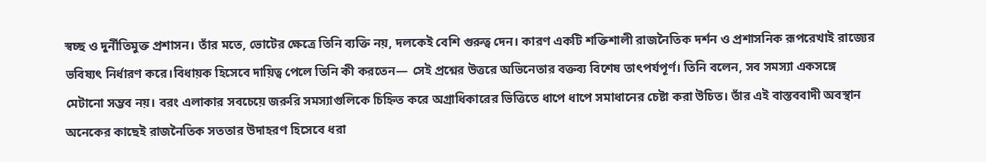স্বচ্ছ ও দুর্নীতিমুক্ত প্রশাসন। তাঁর মতে, ভোটের ক্ষেত্রে তিনি ব্যক্তি নয়, দলকেই বেশি গুরুত্ব দেন। কারণ একটি শক্তিশালী রাজনৈতিক দর্শন ও প্রশাসনিক রূপরেখাই রাজ্যের ভবিষ্যৎ নির্ধারণ করে।বিধায়ক হিসেবে দায়িত্ব পেলে তিনি কী করতেন— সেই প্রশ্নের উত্তরে অভিনেতার বক্তব্য বিশেষ তাৎপর্যপূর্ণ। তিনি বলেন, সব সমস্যা একসঙ্গে মেটানো সম্ভব নয়। বরং এলাকার সবচেয়ে জরুরি সমস্যাগুলিকে চিহ্নিত করে অগ্রাধিকারের ভিত্তিতে ধাপে ধাপে সমাধানের চেষ্টা করা উচিত। তাঁর এই বাস্তববাদী অবস্থান অনেকের কাছেই রাজনৈতিক সততার উদাহরণ হিসেবে ধরা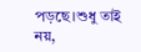পড়ছে।শুধু তাই নয়,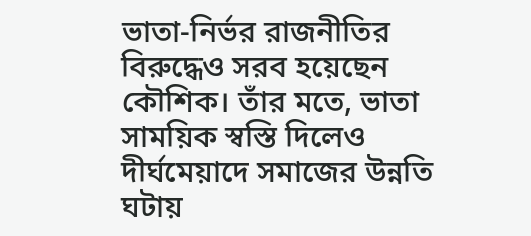ভাতা-নির্ভর রাজনীতির বিরুদ্ধেও সরব হয়েছেন কৌশিক। তাঁর মতে, ভাতা সাময়িক স্বস্তি দিলেও দীর্ঘমেয়াদে সমাজের উন্নতি ঘটায়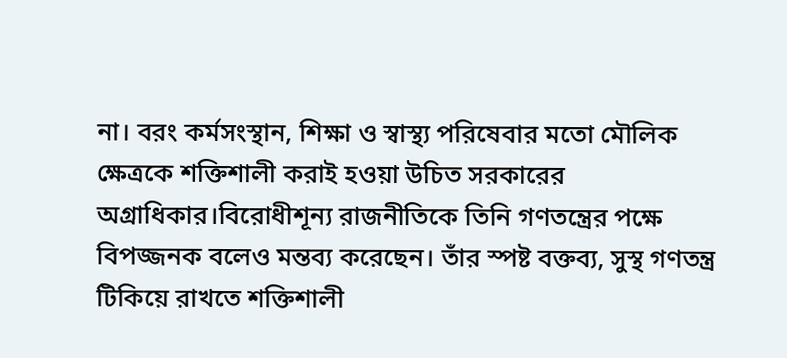না। বরং কর্মসংস্থান, শিক্ষা ও স্বাস্থ্য পরিষেবার মতো মৌলিক ক্ষেত্রকে শক্তিশালী করাই হওয়া উচিত সরকারের অগ্রাধিকার।বিরোধীশূন্য রাজনীতিকে তিনি গণতন্ত্রের পক্ষে বিপজ্জনক বলেও মন্তব্য করেছেন। তাঁর স্পষ্ট বক্তব্য, সুস্থ গণতন্ত্র টিকিয়ে রাখতে শক্তিশালী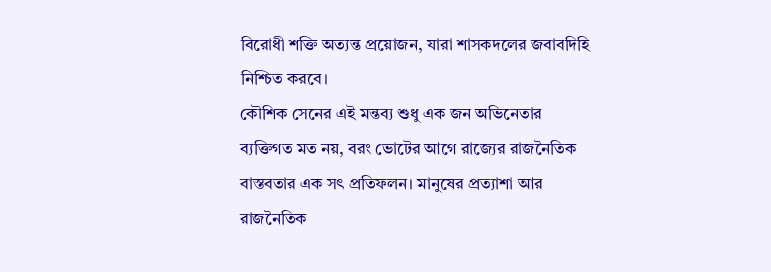বিরোধী শক্তি অত্যন্ত প্রয়োজন, যারা শাসকদলের জবাবদিহি নিশ্চিত করবে।
কৌশিক সেনের এই মন্তব্য শুধু এক জন অভিনেতার ব্যক্তিগত মত নয়, বরং ভোটের আগে রাজ্যের রাজনৈতিক বাস্তবতার এক সৎ প্রতিফলন। মানুষের প্রত্যাশা আর রাজনৈতিক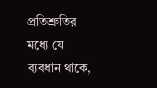প্রতিশ্রুতির মধ্যে যে ব্যবধান থাকে,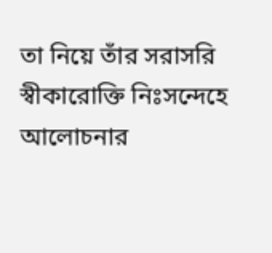তা নিয়ে তাঁর সরাসরি স্বীকারোক্তি নিঃসন্দেহে আলোচনার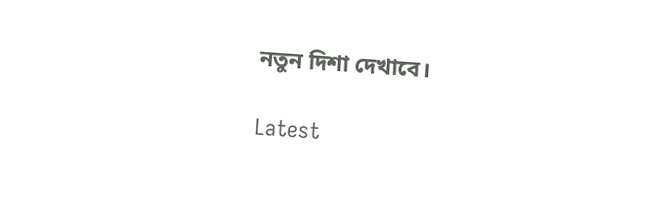নতুন দিশা দেখাবে।

Latest